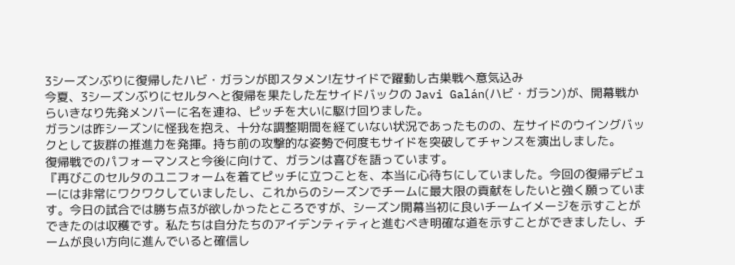3シーズンぶりに復帰したハビ・ガランが即スタメン!左サイドで躍動し古巣戦へ意気込み
今夏、3シーズンぶりにセルタへと復帰を果たした左サイドバックの Javi Galán(ハビ・ガラン)が、開幕戦からいきなり先発メンバーに名を連ね、ピッチを大いに駆け回りました。
ガランは昨シーズンに怪我を抱え、十分な調整期間を経ていない状況であったものの、左サイドのウイングバックとして抜群の推進力を発揮。持ち前の攻撃的な姿勢で何度もサイドを突破してチャンスを演出しました。
復帰戦でのパフォーマンスと今後に向けて、ガランは喜びを語っています。
『再びこのセルタのユニフォームを着てピッチに立つことを、本当に心待ちにしていました。今回の復帰デビューには非常にワクワクしていましたし、これからのシーズンでチームに最大限の貢献をしたいと強く願っています。今日の試合では勝ち点3が欲しかったところですが、シーズン開幕当初に良いチームイメージを示すことができたのは収穫です。私たちは自分たちのアイデンティティと進むべき明確な道を示すことができましたし、チームが良い方向に進んでいると確信し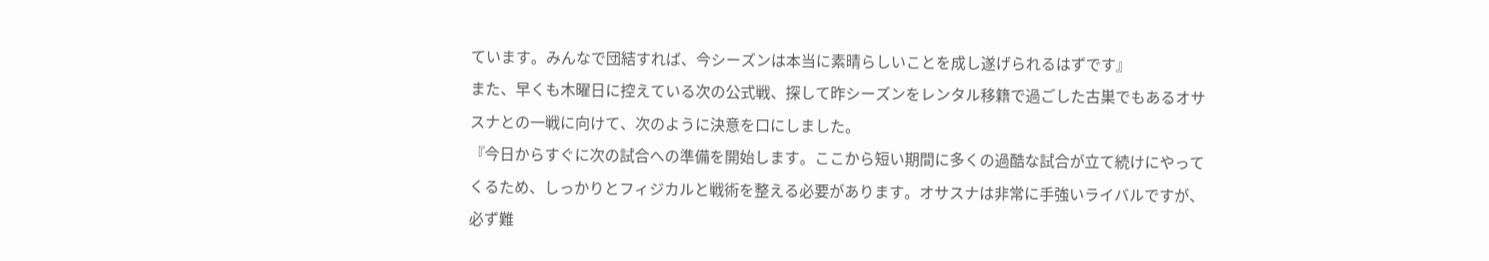ています。みんなで団結すれば、今シーズンは本当に素晴らしいことを成し遂げられるはずです』
また、早くも木曜日に控えている次の公式戦、探して昨シーズンをレンタル移籍で過ごした古巣でもあるオサスナとの一戦に向けて、次のように決意を口にしました。
『今日からすぐに次の試合への準備を開始します。ここから短い期間に多くの過酷な試合が立て続けにやってくるため、しっかりとフィジカルと戦術を整える必要があります。オサスナは非常に手強いライバルですが、必ず難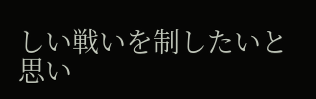しい戦いを制したいと思い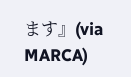ます』(via MARCA)